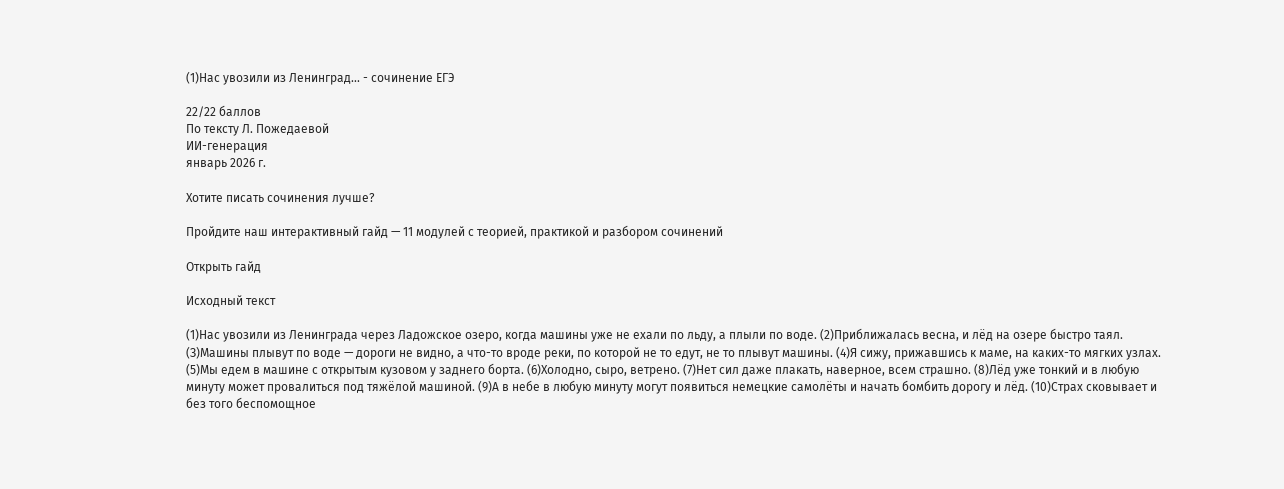(1)Нас увозили из Ленинград... - сочинение ЕГЭ

22/22 баллов
По тексту Л. Пожедаевой
ИИ-генерация
январь 2026 г.

Хотите писать сочинения лучше?

Пройдите наш интерактивный гайд — 11 модулей с теорией, практикой и разбором сочинений

Открыть гайд

Исходный текст

(1)Нас увозили из Ленинграда через Ладожское озеро, когда машины уже не ехали по льду, а плыли по воде. (2)Приближалась весна, и лёд на озере быстро таял. (З)Машины плывут по воде — дороги не видно, а что-то вроде реки, по которой не то едут, не то плывут машины. (4)Я сижу, прижавшись к маме, на каких-то мягких узлах. (5)Мы едем в машине с открытым кузовом у заднего борта. (6)Холодно, сыро, ветрено. (7)Нет сил даже плакать, наверное, всем страшно. (8)Лёд уже тонкий и в любую минуту может провалиться под тяжёлой машиной. (9)А в небе в любую минуту могут появиться немецкие самолёты и начать бомбить дорогу и лёд. (10)Страх сковывает и без того беспомощное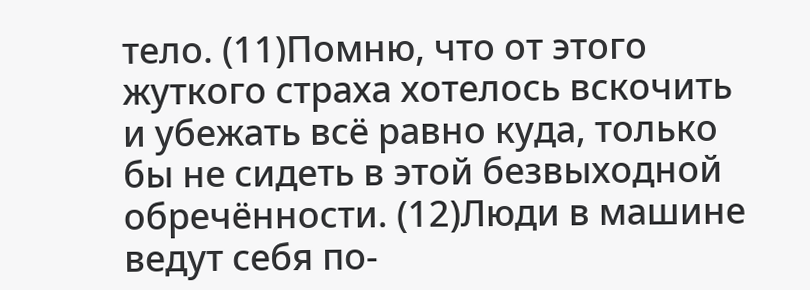тело. (11)Помню, что от этого жуткого страха хотелось вскочить и убежать всё равно куда, только бы не сидеть в этой безвыходной обречённости. (12)Люди в машине ведут себя по-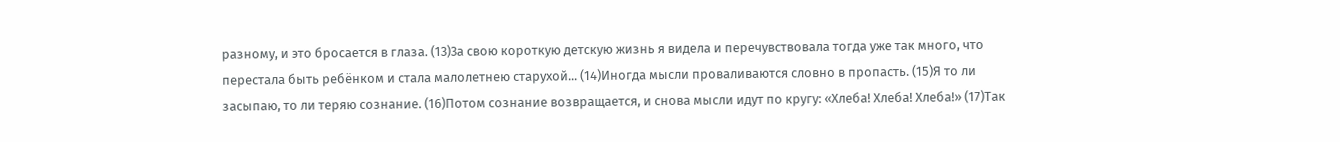разному, и это бросается в глаза. (13)3а свою короткую детскую жизнь я видела и перечувствовала тогда уже так много, что перестала быть ребёнком и стала малолетнею старухой... (14)Иногда мысли проваливаются словно в пропасть. (15)Я то ли засыпаю, то ли теряю сознание. (16)Потом сознание возвращается, и снова мысли идут по кругу: «Хлеба! Хлеба! Хлеба!» (17)Так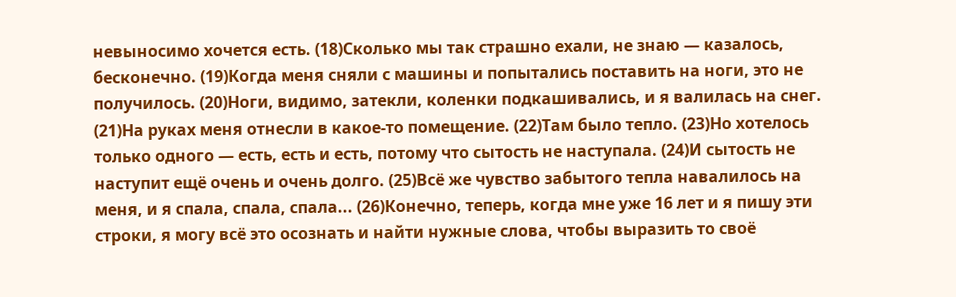невыносимо хочется есть. (18)Сколько мы так страшно ехали, не знаю — казалось, бесконечно. (19)Когда меня сняли с машины и попытались поставить на ноги, это не получилось. (20)Ноги, видимо, затекли, коленки подкашивались, и я валилась на снег. (21)На руках меня отнесли в какое-то помещение. (22)Там было тепло. (23)Но хотелось только одного — есть, есть и есть, потому что сытость не наступала. (24)И сытость не наступит ещё очень и очень долго. (25)Всё же чувство забытого тепла навалилось на меня, и я спала, спала, спала... (26)Конечно, теперь, когда мне уже 16 лет и я пишу эти строки, я могу всё это осознать и найти нужные слова, чтобы выразить то своё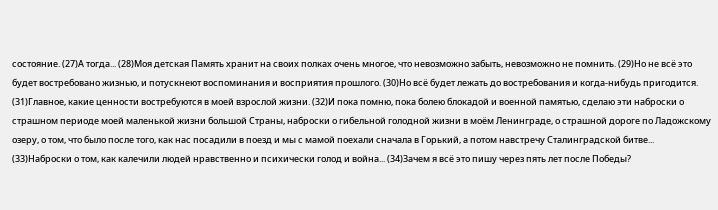состояние. (27)А тогда... (28)Моя детская Память хранит на своих полках очень многое, что невозможно забыть, невозможно не помнить. (29)Но не всё это будет востребовано жизнью, и потускнеют воспоминания и восприятия прошлого. (30)Но всё будет лежать до востребования и когда-нибудь пригодится. (31)Главное, какие ценности востребуются в моей взрослой жизни. (32)И пока помню, пока болею блокадой и военной памятью, сделаю эти наброски о страшном периоде моей маленькой жизни большой Страны, наброски о гибельной голодной жизни в моём Ленинграде, о страшной дороге по Ладожскому озеру, о том, что было после того, как нас посадили в поезд и мы с мамой поехали сначала в Горький, а потом навстречу Сталинградской битве... (33)Наброски о том, как калечили людей нравственно и психически голод и война... (34)Зачем я всё это пишу через пять лет после Победы?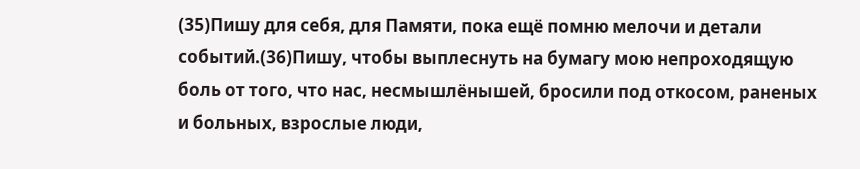(35)Пишу для себя, для Памяти, пока ещё помню мелочи и детали событий.(36)Пишу, чтобы выплеснуть на бумагу мою непроходящую боль от того, что нас, несмышлёнышей, бросили под откосом, раненых и больных, взрослые люди,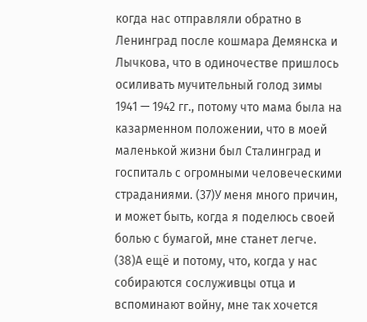когда нас отправляли обратно в Ленинград после кошмара Демянска и Лычкова, что в одиночестве пришлось осиливать мучительный голод зимы 1941 — 1942 гг., потому что мама была на казарменном положении, что в моей маленькой жизни был Сталинград и госпиталь с огромными человеческими страданиями. (37)У меня много причин, и может быть, когда я поделюсь своей болью с бумагой, мне станет легче. (38)А ещё и потому, что, когда у нас собираются сослуживцы отца и вспоминают войну, мне так хочется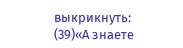выкрикнуть: (39)«А знаете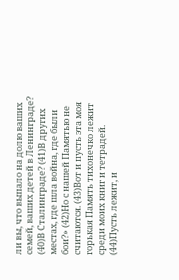ли вы, что выпало на долю ваших семей, ваших детей в Ленинграде? (40)В Сталинграде? (41)В других местах, где шла война, где были бои?» (42)Но с нашей Памятью не считаются. (43)Вот и пусть эта моя горькая Память тихонечко лежит среди моих книг и тетрадей. (44)Пусть лежит, и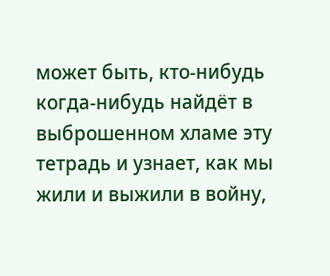может быть, кто-нибудь когда-нибудь найдёт в выброшенном хламе эту тетрадь и узнает, как мы жили и выжили в войну,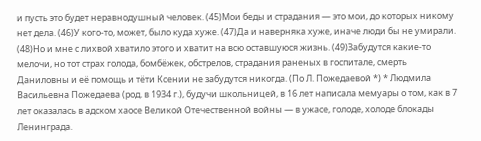и пусть это будет неравнодушный человек. (45)Мои беды и страдания — это мои, до которых никому нет дела. (46)У кого-то, может, было куда хуже. (47)Да и наверняка хуже, иначе люди бы не умирали. (48)Но и мне с лихвой хватило этого и хватит на всю оставшуюся жизнь. (49)Забудутся какие-то мелочи, но тот страх голода, бомбёжек, обстрелов, страдания раненых в госпитале, смерть Даниловны и её помощь и тёти Ксении не забудутся никогда. (По Л. Пожедаевой *) * Людмила Васильевна Пожедаева (род. в 1934 г.), будучи школьницей, в 16 лет написала мемуары о том, как в 7 лет оказалась в адском хаосе Великой Отечественной войны — в ужасе, голоде, холоде блокады Ленинграда.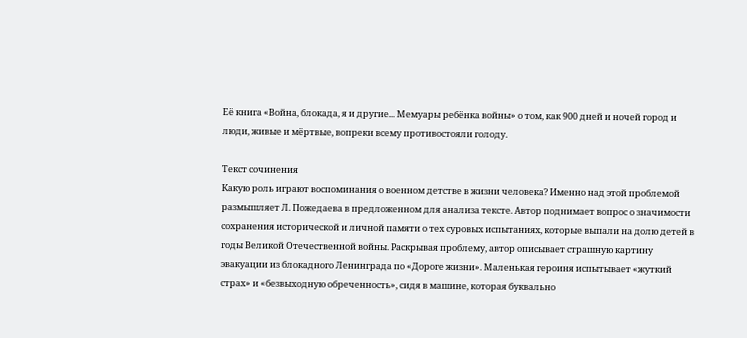Её книга «Война, блокада, я и другие... Мемуары ребёнка войны» о том, как 900 дней и ночей город и люди, живые и мёртвые, вопреки всему противостояли голоду.

Текст сочинения
Какую роль играют воспоминания о военном детстве в жизни человека? Именно над этой проблемой размышляет Л. Пожедаева в предложенном для анализа тексте. Автор поднимает вопрос о значимости сохранения исторической и личной памяти о тех суровых испытаниях, которые выпали на долю детей в годы Великой Отечественной войны. Раскрывая проблему, автор описывает страшную картину эвакуации из блокадного Ленинграда по «Дороге жизни». Маленькая героиня испытывает «жуткий страх» и «безвыходную обреченность», сидя в машине, которая буквально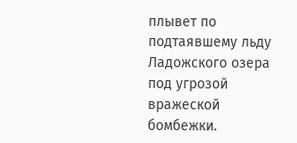плывет по подтаявшему льду Ладожского озера под угрозой вражеской бомбежки.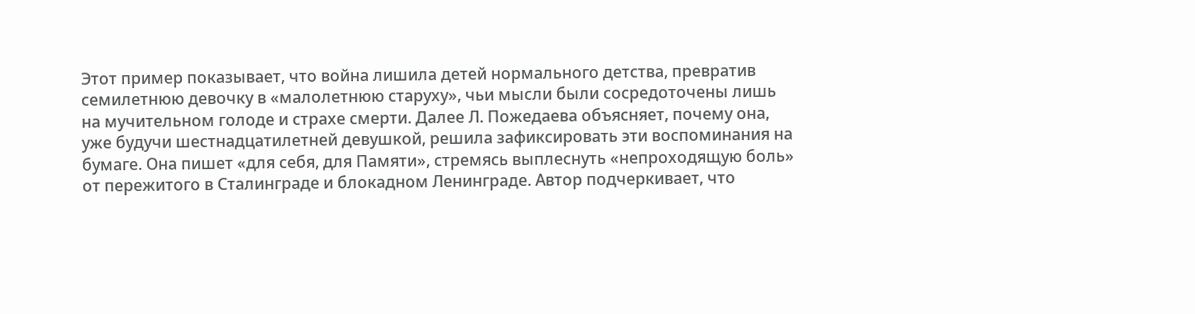Этот пример показывает, что война лишила детей нормального детства, превратив семилетнюю девочку в «малолетнюю старуху», чьи мысли были сосредоточены лишь на мучительном голоде и страхе смерти. Далее Л. Пожедаева объясняет, почему она, уже будучи шестнадцатилетней девушкой, решила зафиксировать эти воспоминания на бумаге. Она пишет «для себя, для Памяти», стремясь выплеснуть «непроходящую боль» от пережитого в Сталинграде и блокадном Ленинграде. Автор подчеркивает, что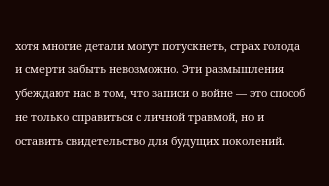хотя многие детали могут потускнеть, страх голода и смерти забыть невозможно. Эти размышления убеждают нас в том, что записи о войне — это способ не только справиться с личной травмой, но и оставить свидетельство для будущих поколений.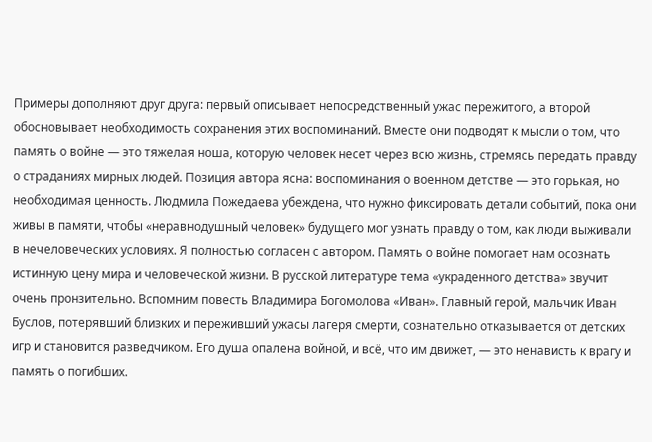Примеры дополняют друг друга: первый описывает непосредственный ужас пережитого, а второй обосновывает необходимость сохранения этих воспоминаний. Вместе они подводят к мысли о том, что память о войне — это тяжелая ноша, которую человек несет через всю жизнь, стремясь передать правду о страданиях мирных людей. Позиция автора ясна: воспоминания о военном детстве — это горькая, но необходимая ценность. Людмила Пожедаева убеждена, что нужно фиксировать детали событий, пока они живы в памяти, чтобы «неравнодушный человек» будущего мог узнать правду о том, как люди выживали в нечеловеческих условиях. Я полностью согласен с автором. Память о войне помогает нам осознать истинную цену мира и человеческой жизни. В русской литературе тема «украденного детства» звучит очень пронзительно. Вспомним повесть Владимира Богомолова «Иван». Главный герой, мальчик Иван Буслов, потерявший близких и переживший ужасы лагеря смерти, сознательно отказывается от детских игр и становится разведчиком. Его душа опалена войной, и всё, что им движет, — это ненависть к врагу и память о погибших.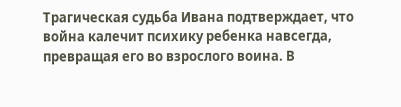Трагическая судьба Ивана подтверждает, что война калечит психику ребенка навсегда, превращая его во взрослого воина. В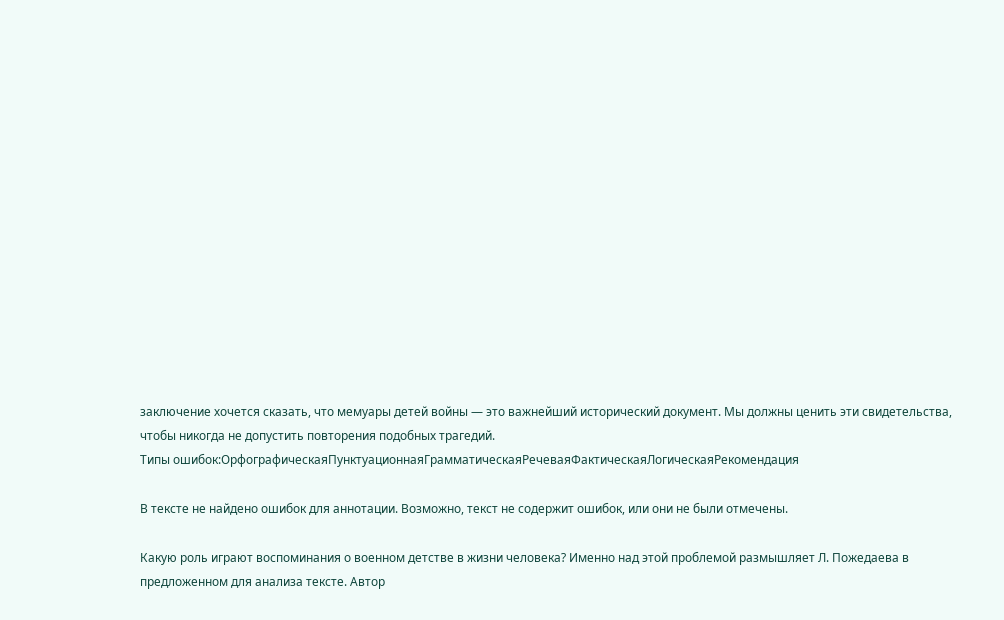заключение хочется сказать, что мемуары детей войны — это важнейший исторический документ. Мы должны ценить эти свидетельства, чтобы никогда не допустить повторения подобных трагедий.
Типы ошибок:ОрфографическаяПунктуационнаяГрамматическаяРечеваяФактическаяЛогическаяРекомендация

В тексте не найдено ошибок для аннотации. Возможно, текст не содержит ошибок, или они не были отмечены.

Какую роль играют воспоминания о военном детстве в жизни человека? Именно над этой проблемой размышляет Л. Пожедаева в предложенном для анализа тексте. Автор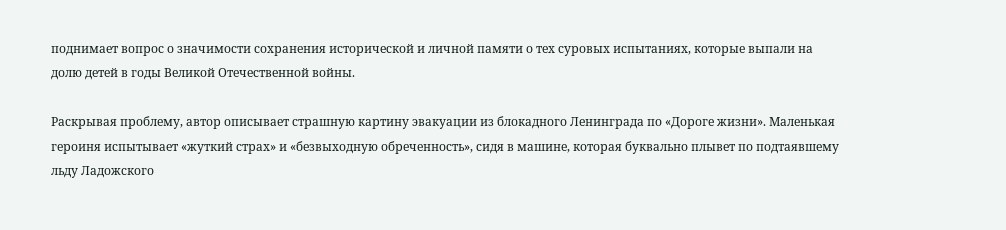поднимает вопрос о значимости сохранения исторической и личной памяти о тех суровых испытаниях, которые выпали на долю детей в годы Великой Отечественной войны.

Раскрывая проблему, автор описывает страшную картину эвакуации из блокадного Ленинграда по «Дороге жизни». Маленькая героиня испытывает «жуткий страх» и «безвыходную обреченность», сидя в машине, которая буквально плывет по подтаявшему льду Ладожского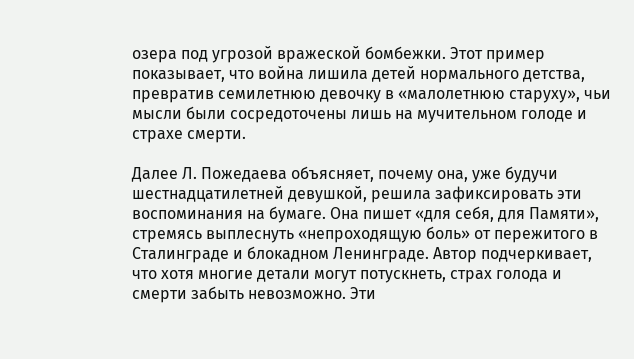озера под угрозой вражеской бомбежки. Этот пример показывает, что война лишила детей нормального детства, превратив семилетнюю девочку в «малолетнюю старуху», чьи мысли были сосредоточены лишь на мучительном голоде и страхе смерти.

Далее Л. Пожедаева объясняет, почему она, уже будучи шестнадцатилетней девушкой, решила зафиксировать эти воспоминания на бумаге. Она пишет «для себя, для Памяти», стремясь выплеснуть «непроходящую боль» от пережитого в Сталинграде и блокадном Ленинграде. Автор подчеркивает, что хотя многие детали могут потускнеть, страх голода и смерти забыть невозможно. Эти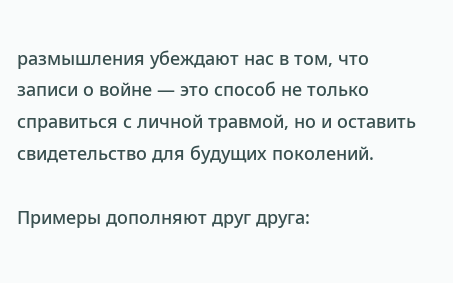размышления убеждают нас в том, что записи о войне — это способ не только справиться с личной травмой, но и оставить свидетельство для будущих поколений.

Примеры дополняют друг друга: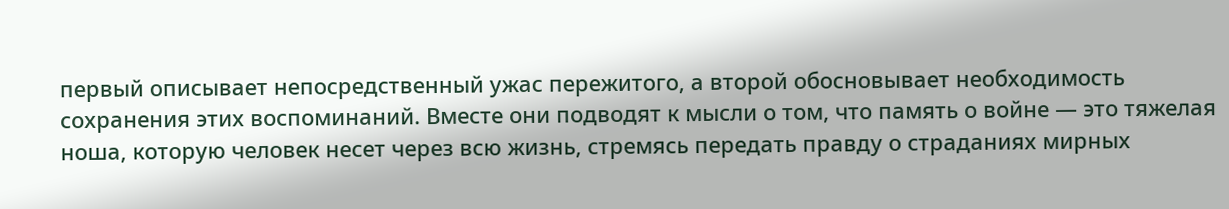первый описывает непосредственный ужас пережитого, а второй обосновывает необходимость сохранения этих воспоминаний. Вместе они подводят к мысли о том, что память о войне — это тяжелая ноша, которую человек несет через всю жизнь, стремясь передать правду о страданиях мирных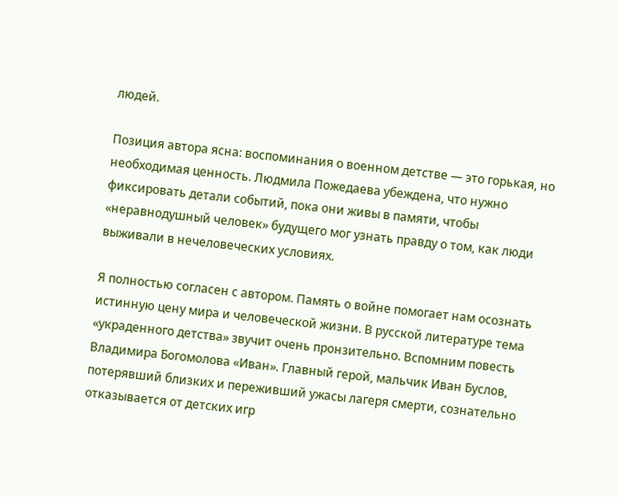людей.

Позиция автора ясна: воспоминания о военном детстве — это горькая, но необходимая ценность. Людмила Пожедаева убеждена, что нужно фиксировать детали событий, пока они живы в памяти, чтобы «неравнодушный человек» будущего мог узнать правду о том, как люди выживали в нечеловеческих условиях.

Я полностью согласен с автором. Память о войне помогает нам осознать истинную цену мира и человеческой жизни. В русской литературе тема «украденного детства» звучит очень пронзительно. Вспомним повесть Владимира Богомолова «Иван». Главный герой, мальчик Иван Буслов, потерявший близких и переживший ужасы лагеря смерти, сознательно отказывается от детских игр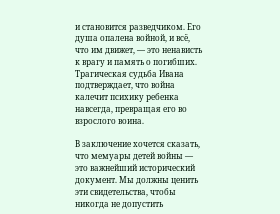и становится разведчиком. Его душа опалена войной, и всё, что им движет, — это ненависть к врагу и память о погибших. Трагическая судьба Ивана подтверждает, что война калечит психику ребенка навсегда, превращая его во взрослого воина.

В заключение хочется сказать, что мемуары детей войны — это важнейший исторический документ. Мы должны ценить эти свидетельства, чтобы никогда не допустить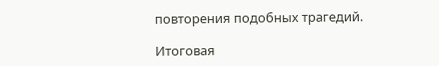повторения подобных трагедий.

Итоговая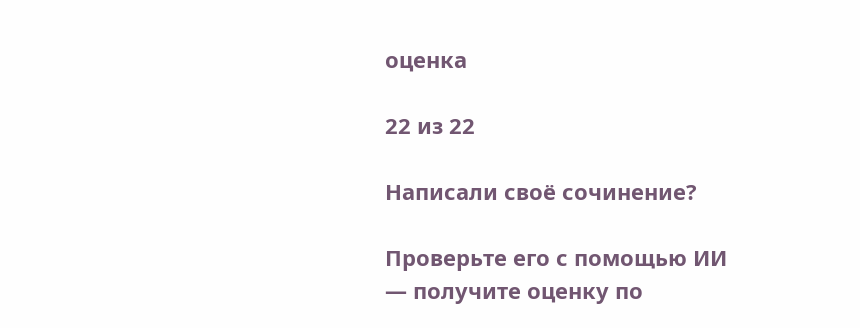оценка

22 из 22

Написали своё сочинение?

Проверьте его с помощью ИИ — получите оценку по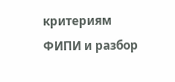критериям ФИПИ и разбор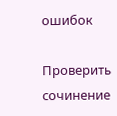ошибок

Проверить сочинение